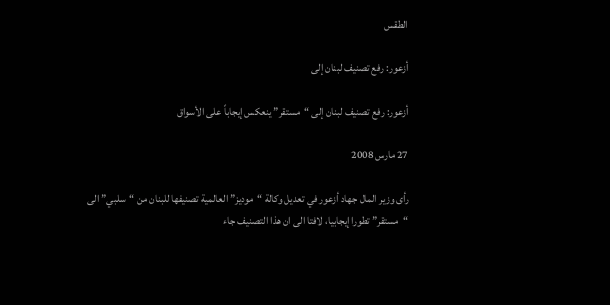الطقس

أزعور: رفع تصنيف لبنان إلى

أزعور: رفع تصنيف لبنان إلى “مستقر” ينعكس إيجاباً على الأسواق

27 مارس 2008

رأى وزير المال جهاد أزعور في تعديل وكالة “موديز” العالمية تصنيفها للبنان من “سلبي” الى “مستقر” تطورا إيجابيا، لافتا الى ان هذا التصنيف جاء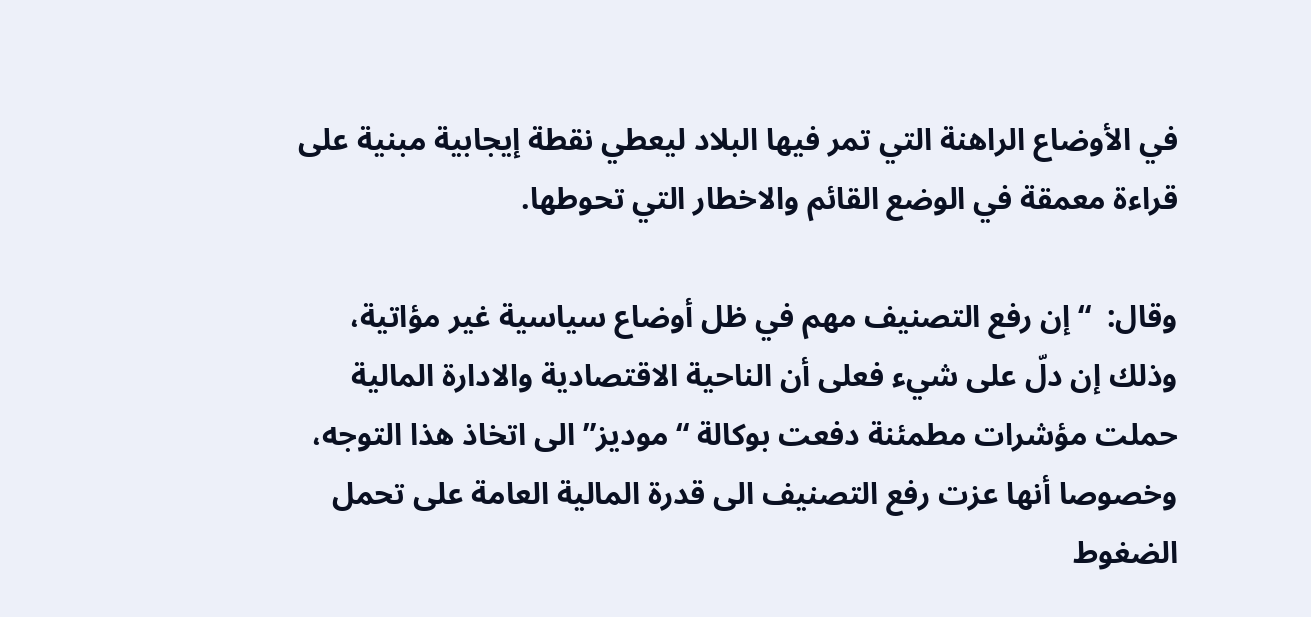في الأوضاع الراهنة التي تمر فيها البلاد ليعطي نقطة إيجابية مبنية على قراءة معمقة في الوضع القائم والاخطار التي تحوطها.

وقال:  “إن رفع التصنيف مهم في ظل أوضاع سياسية غير مؤاتية، وذلك إن دلّ على شيء فعلى أن الناحية الاقتصادية والادارة المالية حملت مؤشرات مطمئنة دفعت بوكالة “موديز” الى اتخاذ هذا التوجه، وخصوصا أنها عزت رفع التصنيف الى قدرة المالية العامة على تحمل الضغوط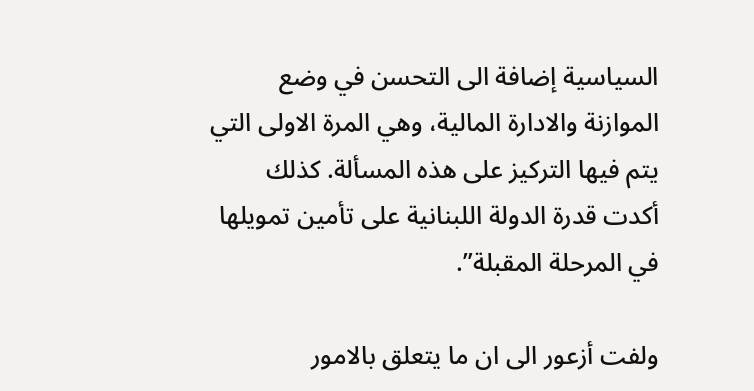السياسية إضافة الى التحسن في وضع الموازنة والادارة المالية، وهي المرة الاولى التي يتم فيها التركيز على هذه المسألة. كذلك أكدت قدرة الدولة اللبنانية على تأمين تمويلها في المرحلة المقبلة”.

ولفت أزعور الى ان ما يتعلق بالامور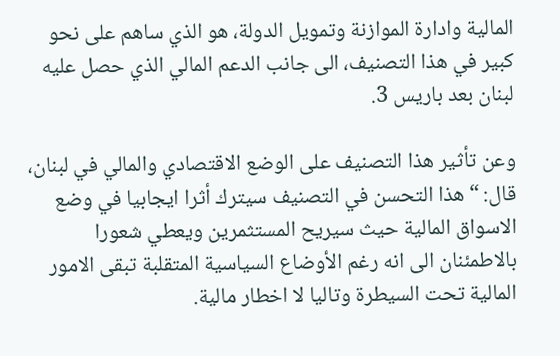المالية وادارة الموازنة وتمويل الدولة، هو الذي ساهم على نحو كبير في هذا التصنيف، الى جانب الدعم المالي الذي حصل عليه لبنان بعد باريس 3.

وعن تأثير هذا التصنيف على الوضع الاقتصادي والمالي في لبنان، قال: “هذا التحسن في التصنيف سيترك أثرا ايجابيا في وضع الاسواق المالية حيث سيريح المستثمرين ويعطي شعورا بالاطمئنان الى انه رغم الأوضاع السياسية المتقلبة تبقى الامور المالية تحت السيطرة وتاليا لا اخطار مالية.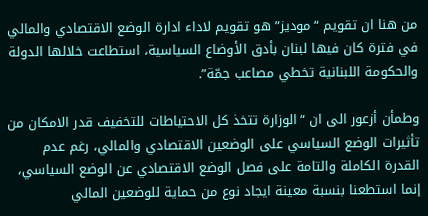من هنا ان تقويم “موديز” هو تقويم لاداء ادارة الوضع الاقتصادي والمالي في فترة كان فيها لبنان بأدق الأوضاع السياسية، استطاعت خلالها الدولة والحكومة اللبنانية تخطي مصاعب جمّة”.

وطمأن أزعور الى ان “الوزارة تتخذ كل الاحتياطات للتخفيف قدر الامكان من تأثيرات الوضع السياسي على الوضعين الاقتصادي والمالي، رغم عدم القدرة الكاملة والتامة على فصل الوضع الاقتصادي عن الوضع السياسي، إنما استطعنا بنسبة معينة ايجاد نوع من حماية للوضعين المالي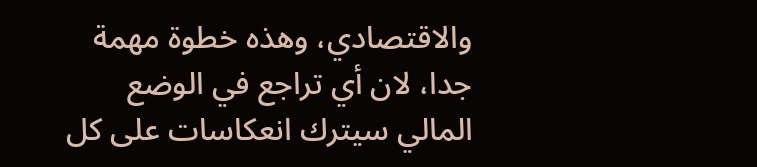والاقتصادي، وهذه خطوة مهمة جدا، لان أي تراجع في الوضع المالي سيترك انعكاسات على كل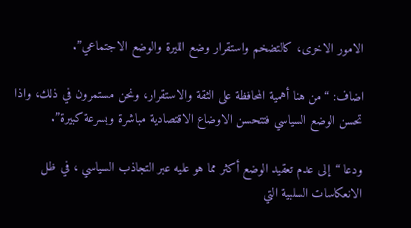الامور الاخرى، كالتضخم واستقرار وضع الليرة والوضع الاجتماعي”.

اضاف: “من هنا أهمية المحافظة على الثقة والاستقرار، ونحن مستمرون في ذلك، واذا تحسن الوضع السياسي فتتحسن الاوضاع الاقتصادية مباشرة وبسرعة كبيرة”.

ودعا “إلى عدم تعقيد الوضع أكثر مما هو عليه عبر التجاذب السياسي ، في ظل الانعكاسات السلبية التي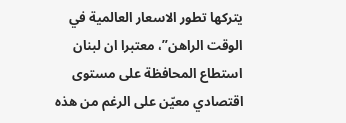يتركها تطور الاسعار العالمية في الوقت الراهن”، معتبرا ان لبنان استطاع المحافظة على مستوى اقتصادي معيّن على الرغم من هذه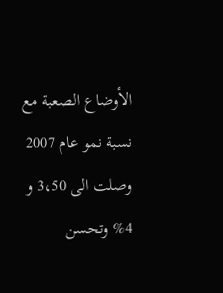الأوضاع الصعبة مع نسبة نمو عام 2007 وصلت الى 3،50 و 4% وتحسن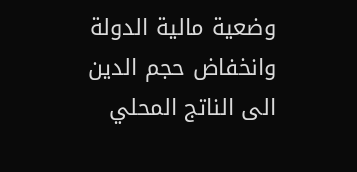وضعية مالية الدولة وانخفاض حجم الدين الى الناتج المحلي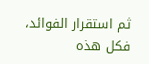ثم استقرار الفوائد، فكل هذه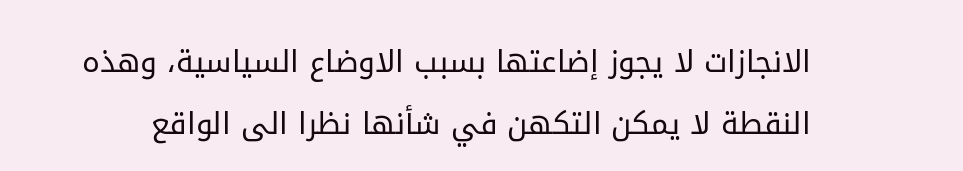الانجازات لا يجوز إضاعتها بسبب الاوضاع السياسية، وهذه النقطة لا يمكن التكهن في شأنها نظرا الى الواقع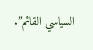السياسي القائم”.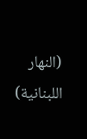(النهار اللبنانية)